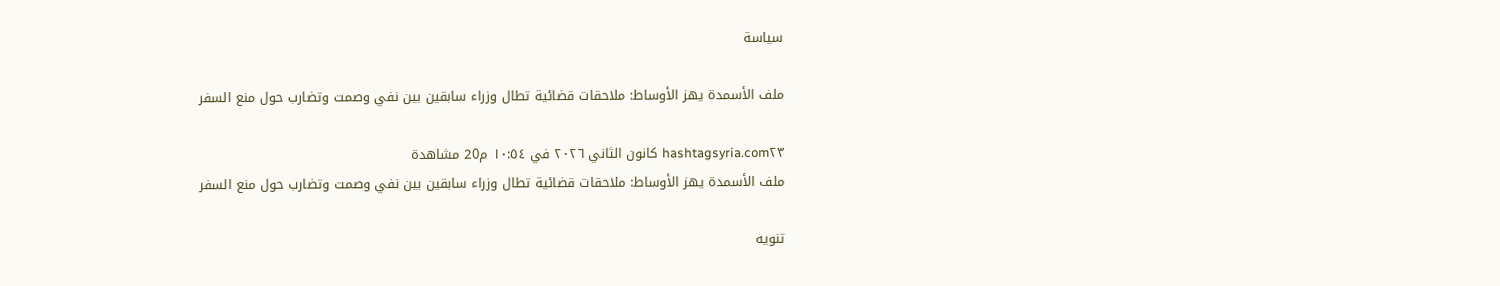سياسة

ملف الأسمدة يهز الأوساط: ملاحقات قضائية تطال وزراء سابقين بين نفي وصمت وتضارب حول منع السفر

hashtagsyria.com٢٣ كانون الثاني ٢٠٢٦ في ١٠:٥٤ م20 مشاهدة
ملف الأسمدة يهز الأوساط: ملاحقات قضائية تطال وزراء سابقين بين نفي وصمت وتضارب حول منع السفر

تنويه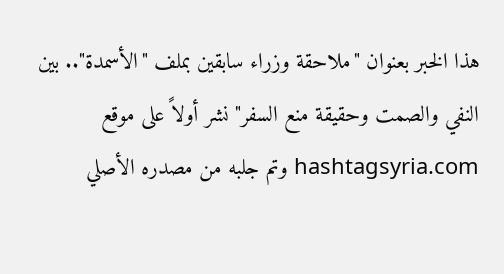هذا الخبر بعنوان "ملاحقة وزراء سابقين بملف "الأسمدة".. بين النفي والصمت وحقيقة منع السفر" نشر أولاً على موقع hashtagsyria.com وتم جلبه من مصدره الأصلي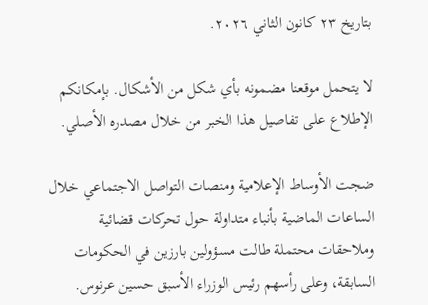بتاريخ ٢٣ كانون الثاني ٢٠٢٦.

لا يتحمل موقعنا مضمونه بأي شكل من الأشكال. بإمكانكم الإطلاع على تفاصيل هذا الخبر من خلال مصدره الأصلي.

ضجت الأوساط الإعلامية ومنصات التواصل الاجتماعي خلال الساعات الماضية بأنباء متداولة حول تحركات قضائية وملاحقات محتملة طالت مسؤولين بارزين في الحكومات السابقة، وعلى رأسهم رئيس الوزراء الأسبق حسين عرنوس.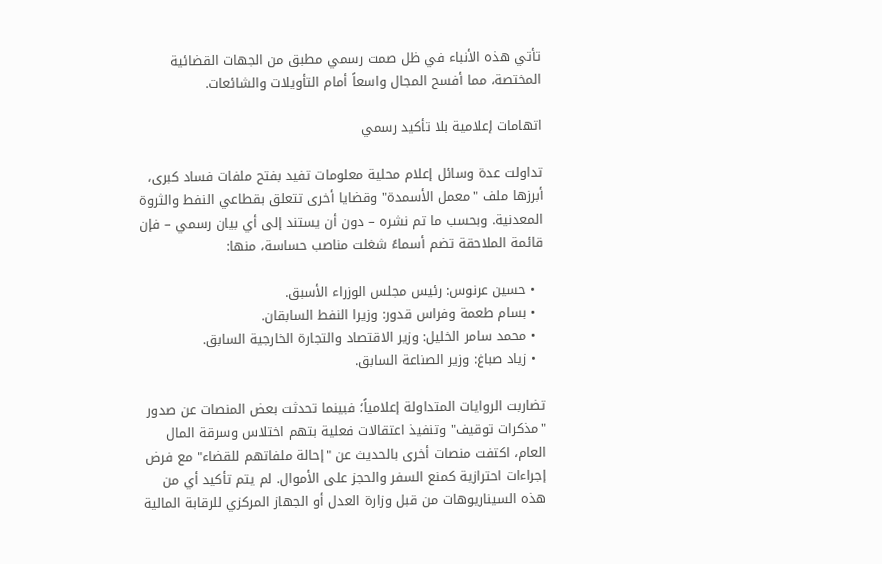تأتي هذه الأنباء في ظل صمت رسمي مطبق من الجهات القضائية المختصة، مما أفسح المجال واسعاً أمام التأويلات والشائعات.

اتهامات إعلامية بلا تأكيد رسمي

تداولت عدة وسائل إعلام محلية معلومات تفيد بفتح ملفات فساد كبرى، أبرزها ملف "معمل الأسمدة" وقضايا أخرى تتعلق بقطاعي النفط والثروة المعدنية. وبحسب ما تم نشره – دون أن يستند إلى أي بيان رسمي – فإن قائمة الملاحقة تضم أسماءً شغلت مناصب حساسة، منها:

  • حسين عرنوس: رئيس مجلس الوزراء الأسبق.
  • بسام طعمة وفراس قدور: وزيرا النفط السابقان.
  • محمد سامر الخليل: وزير الاقتصاد والتجارة الخارجية السابق.
  • زياد صباغ: وزير الصناعة السابق.

تضاربت الروايات المتداولة إعلامياً؛ فبينما تحدثت بعض المنصات عن صدور "مذكرات توقيف" وتنفيذ اعتقالات فعلية بتهم اختلاس وسرقة المال العام، اكتفت منصات أخرى بالحديث عن "إحالة ملفاتهم للقضاء" مع فرض إجراءات احترازية كمنع السفر والحجز على الأموال. لم يتم تأكيد أي من هذه السيناريوهات من قبل وزارة العدل أو الجهاز المركزي للرقابة المالية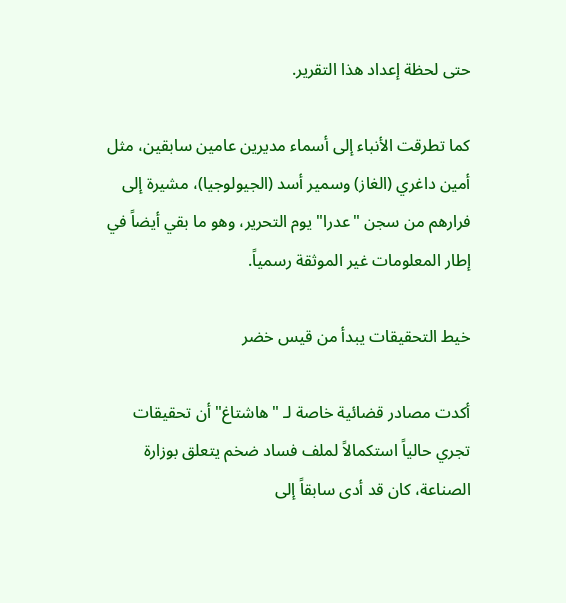حتى لحظة إعداد هذا التقرير.

كما تطرقت الأنباء إلى أسماء مديرين عامين سابقين، مثل أمين داغري (الغاز) وسمير أسد (الجيولوجيا)، مشيرة إلى فرارهم من سجن "عدرا" يوم التحرير، وهو ما بقي أيضاً في إطار المعلومات غير الموثقة رسمياً.

خيط التحقيقات يبدأ من قيس خضر

أكدت مصادر قضائية خاصة لـ "هاشتاغ" أن تحقيقات تجري حالياً استكمالاً لملف فساد ضخم يتعلق بوزارة الصناعة، كان قد أدى سابقاً إلى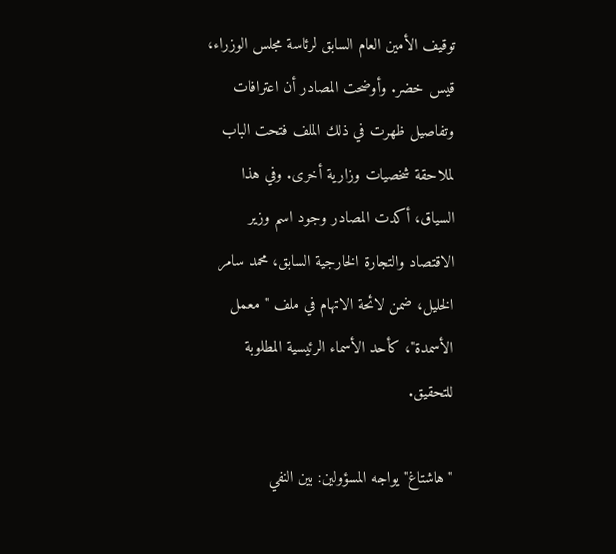توقيف الأمين العام السابق لرئاسة مجلس الوزراء، قيس خضر. وأوضحت المصادر أن اعترافات وتفاصيل ظهرت في ذلك الملف فتحت الباب لملاحقة شخصيات وزارية أخرى. وفي هذا السياق، أكدت المصادر وجود اسم وزير الاقتصاد والتجارة الخارجية السابق، محمد سامر الخليل، ضمن لائحة الاتهام في ملف "معمل الأسمدة"، كأحد الأسماء الرئيسية المطلوبة للتحقيق.

"هاشتاغ" يواجه المسؤولين: بين النفي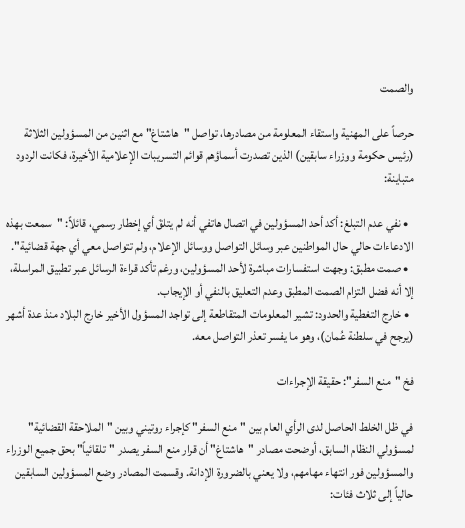والصمت

حرصاً على المهنية واستقاء المعلومة من مصادرها، تواصل "هاشتاغ" مع اثنين من المسؤولين الثلاثة (رئيس حكومة ووزراء سابقين) الذين تصدرت أسماؤهم قوائم التسريبات الإعلامية الأخيرة، فكانت الردود متباينة:

  • نفي عدم التبلغ: أكد أحد المسؤولين في اتصال هاتفي أنه لم يتلقَ أي إخطار رسمي، قائلاً: "سمعت بهذه الادعاءات حالي حال المواطنين عبر وسائل التواصل ووسائل الإعلام، ولم تتواصل معي أي جهة قضائية".
  • صمت مطبق: وجهت استفسارات مباشرة لأحد المسؤولين، ورغم تأكد قراءة الرسائل عبر تطبيق المراسلة، إلا أنه فضل التزام الصمت المطبق وعدم التعليق بالنفي أو الإيجاب.
  • خارج التغطية والحدود: تشير المعلومات المتقاطعة إلى تواجد المسؤول الأخير خارج البلاد منذ عدة أشهر (يرجح في سلطنة عُمان)، وهو ما يفسر تعذر التواصل معه.

فخ "منع السفر": حقيقة الإجراءات

في ظل الخلط الحاصل لدى الرأي العام بين "منع السفر" كإجراء روتيني وبين "الملاحقة القضائية" لمسؤولي النظام السابق، أوضحت مصادر "هاشتاغ" أن قرار منع السفر يصدر "تلقائياً" بحق جميع الوزراء والمسؤولين فور انتهاء مهامهم، ولا يعني بالضرورة الإدانة. وقسمت المصادر وضع المسؤولين السابقين حالياً إلى ثلاث فئات: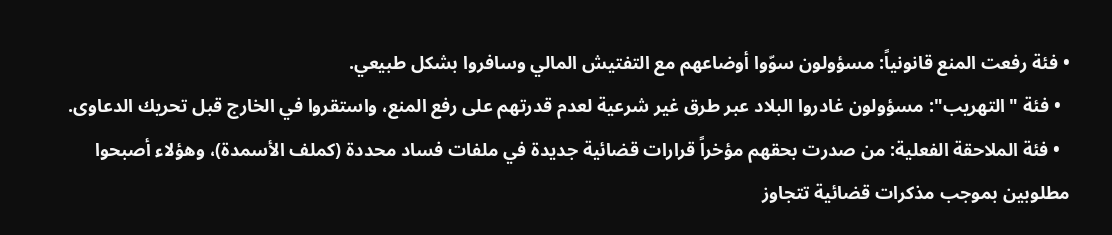• فئة رفعت المنع قانونياً: مسؤولون سوّوا أوضاعهم مع التفتيش المالي وسافروا بشكل طبيعي.
  • فئة "التهريب": مسؤولون غادروا البلاد عبر طرق غير شرعية لعدم قدرتهم على رفع المنع، واستقروا في الخارج قبل تحريك الدعاوى.
  • فئة الملاحقة الفعلية: من صدرت بحقهم مؤخراً قرارات قضائية جديدة في ملفات فساد محددة (كملف الأسمدة)، وهؤلاء أصبحوا مطلوبين بموجب مذكرات قضائية تتجاوز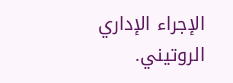الإجراء الإداري الروتيني.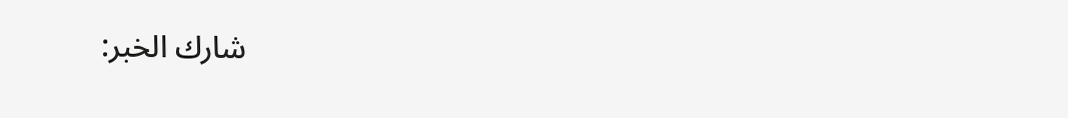شارك الخبر: